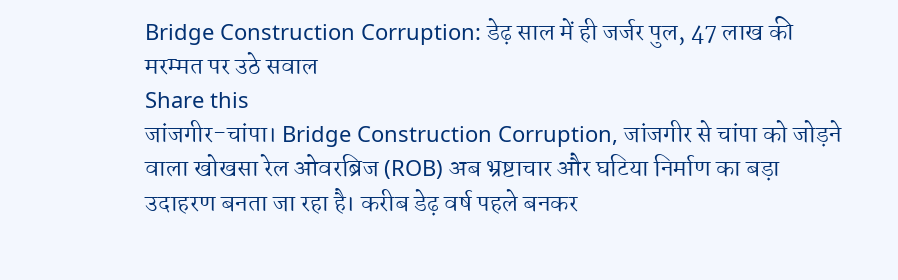Bridge Construction Corruption: डेढ़ साल में ही जर्जर पुल, 47 लाख की मरम्मत पर उठे सवाल
Share this
जांजगीर-चांपा। Bridge Construction Corruption, जांजगीर से चांपा को जोड़ने वाला खोखसा रेल ओवरब्रिज (ROB) अब भ्रष्टाचार और घटिया निर्माण का बड़ा उदाहरण बनता जा रहा है। करीब डेढ़ वर्ष पहले बनकर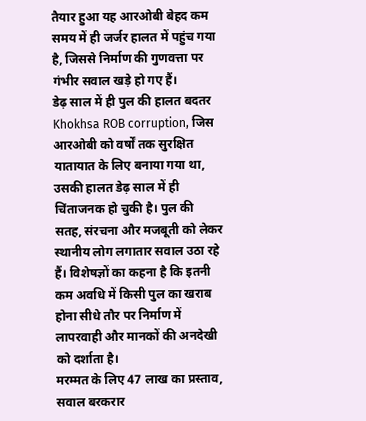तैयार हुआ यह आरओबी बेहद कम समय में ही जर्जर हालत में पहुंच गया है, जिससे निर्माण की गुणवत्ता पर गंभीर सवाल खड़े हो गए हैं।
डेढ़ साल में ही पुल की हालत बदतर
Khokhsa ROB corruption, जिस आरओबी को वर्षों तक सुरक्षित यातायात के लिए बनाया गया था, उसकी हालत डेढ़ साल में ही चिंताजनक हो चुकी है। पुल की सतह, संरचना और मजबूती को लेकर स्थानीय लोग लगातार सवाल उठा रहे हैं। विशेषज्ञों का कहना है कि इतनी कम अवधि में किसी पुल का खराब होना सीधे तौर पर निर्माण में लापरवाही और मानकों की अनदेखी को दर्शाता है।
मरम्मत के लिए 47 लाख का प्रस्ताव, सवाल बरकरार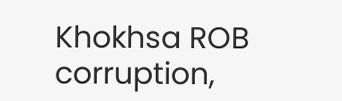Khokhsa ROB corruption,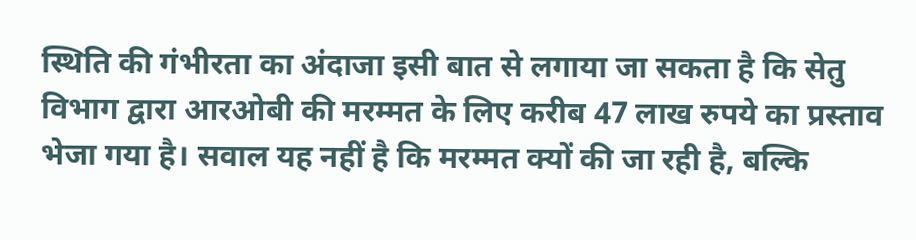स्थिति की गंभीरता का अंदाजा इसी बात से लगाया जा सकता है कि सेतु विभाग द्वारा आरओबी की मरम्मत के लिए करीब 47 लाख रुपये का प्रस्ताव भेजा गया है। सवाल यह नहीं है कि मरम्मत क्यों की जा रही है, बल्कि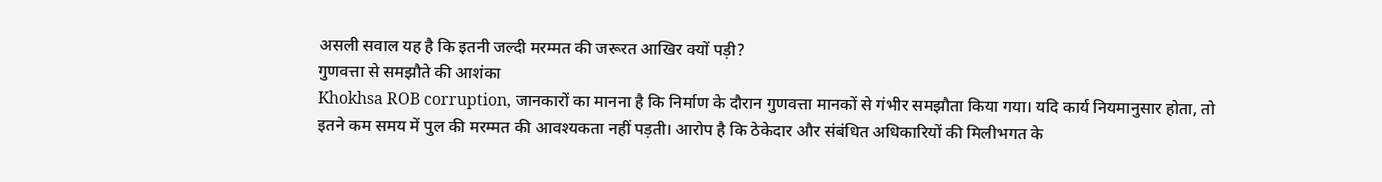असली सवाल यह है कि इतनी जल्दी मरम्मत की जरूरत आखिर क्यों पड़ी?
गुणवत्ता से समझौते की आशंका
Khokhsa ROB corruption, जानकारों का मानना है कि निर्माण के दौरान गुणवत्ता मानकों से गंभीर समझौता किया गया। यदि कार्य नियमानुसार होता, तो इतने कम समय में पुल की मरम्मत की आवश्यकता नहीं पड़ती। आरोप है कि ठेकेदार और संबंधित अधिकारियों की मिलीभगत के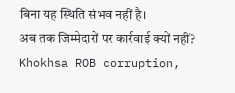बिना यह स्थिति संभव नहीं है।
अब तक जिम्मेदारों पर कार्रवाई क्यों नहीं?
Khokhsa ROB corruption,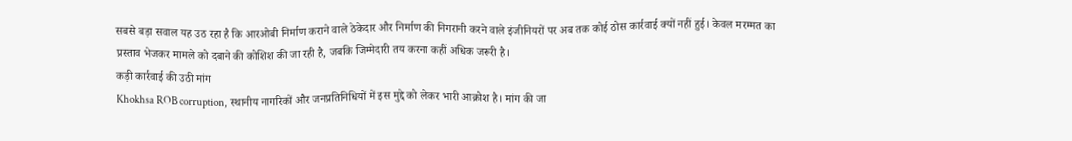सबसे बड़ा सवाल यह उठ रहा है कि आरओबी निर्माण कराने वाले ठेकेदार और निर्माण की निगरानी करने वाले इंजीनियरों पर अब तक कोई ठोस कार्रवाई क्यों नहीं हुई। केवल मरम्मत का प्रस्ताव भेजकर मामले को दबाने की कोशिश की जा रही है, जबकि जिम्मेदारी तय करना कहीं अधिक जरूरी है।
कड़ी कार्रवाई की उठी मांग
Khokhsa ROB corruption, स्थानीय नागरिकों और जनप्रतिनिधियों में इस मुद्दे को लेकर भारी आक्रोश है। मांग की जा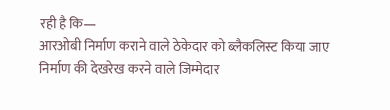रही है कि—
आरओबी निर्माण कराने वाले ठेकेदार को ब्लैकलिस्ट किया जाए
निर्माण की देखरेख करने वाले जिम्मेदार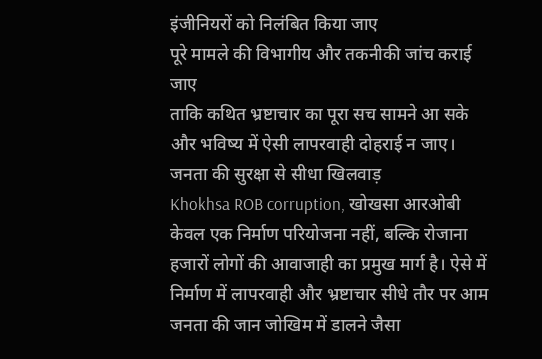इंजीनियरों को निलंबित किया जाए
पूरे मामले की विभागीय और तकनीकी जांच कराई जाए
ताकि कथित भ्रष्टाचार का पूरा सच सामने आ सके और भविष्य में ऐसी लापरवाही दोहराई न जाए।
जनता की सुरक्षा से सीधा खिलवाड़
Khokhsa ROB corruption, खोखसा आरओबी केवल एक निर्माण परियोजना नहीं, बल्कि रोजाना हजारों लोगों की आवाजाही का प्रमुख मार्ग है। ऐसे में निर्माण में लापरवाही और भ्रष्टाचार सीधे तौर पर आम जनता की जान जोखिम में डालने जैसा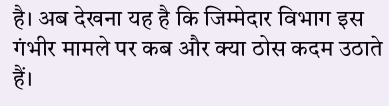है। अब देखना यह है कि जिम्मेदार विभाग इस गंभीर मामले पर कब और क्या ठोस कदम उठाते हैं।